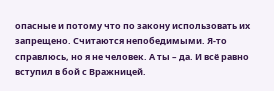опасные и потому что по закону использовать их запрещено. Считаются непобедимыми. Я-то справлюсь, но я не человек. А ты – да. И всё равно вступил в бой с Вражницей.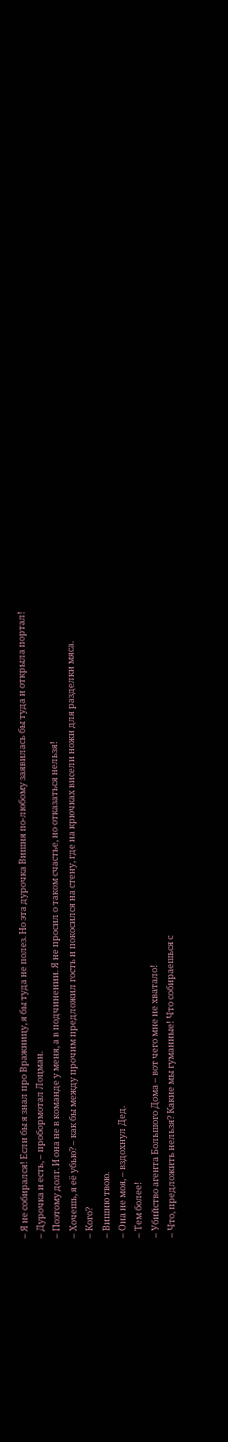– Я не собирался! Если бы я знал про Вражницу, я бы туда не полез. Но эта дурочка Вишня по-любому заявилась бы туда и открыла портал!
– Дурочка и есть, – пробормотал Лоцман.
– Поэтому долг. И она не в команде у меня, а в подчинении. Я не просил о таком счастье, но отказаться нельзя!
– Хочешь, я её убью? – как бы между прочим предложил гость и покосился на стену, где на крючках висели ножи для разделки мяса.
– Кого?
– Вишню твою.
– Она не моя, – вздохнул Дед.
– Тем более!
– Убийство агента Большого Дома – вот чего мне не хватало!
– Что, предложить нельзя? Какие мы гуманные! Что собираешься с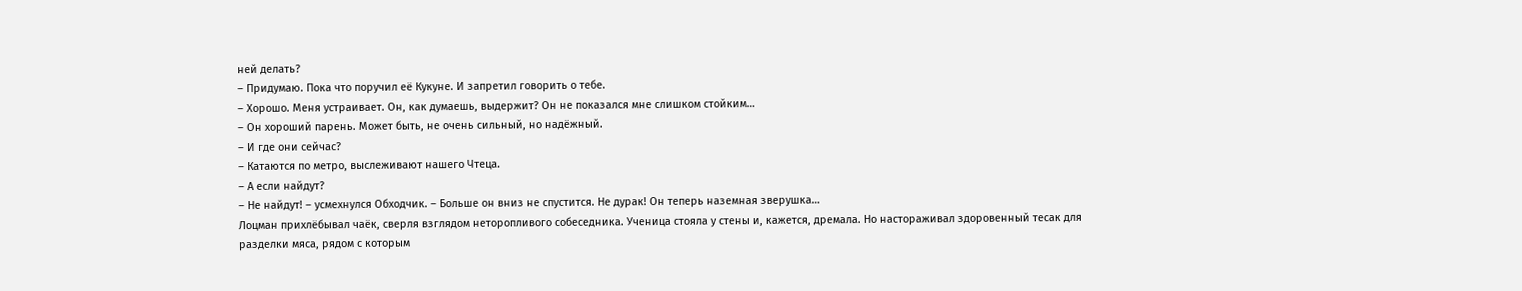ней делать?
– Придумаю. Пока что поручил её Кукуне. И запретил говорить о тебе.
– Хорошо. Меня устраивает. Он, как думаешь, выдержит? Он не показался мне слишком стойким…
– Он хороший парень. Может быть, не очень сильный, но надёжный.
– И где они сейчас?
– Катаются по метро, выслеживают нашего Чтеца.
– А если найдут?
– Не найдут! – усмехнулся Обходчик. – Больше он вниз не спустится. Не дурак! Он теперь наземная зверушка…
Лоцман прихлёбывал чаёк, сверля взглядом неторопливого собеседника. Ученица стояла у стены и, кажется, дремала. Но настораживал здоровенный тесак для разделки мяса, рядом с которым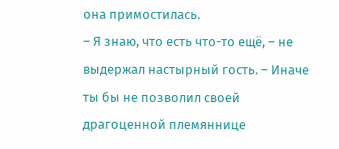она примостилась.
– Я знаю, что есть что-то ещё, – не выдержал настырный гость. – Иначе ты бы не позволил своей драгоценной племяннице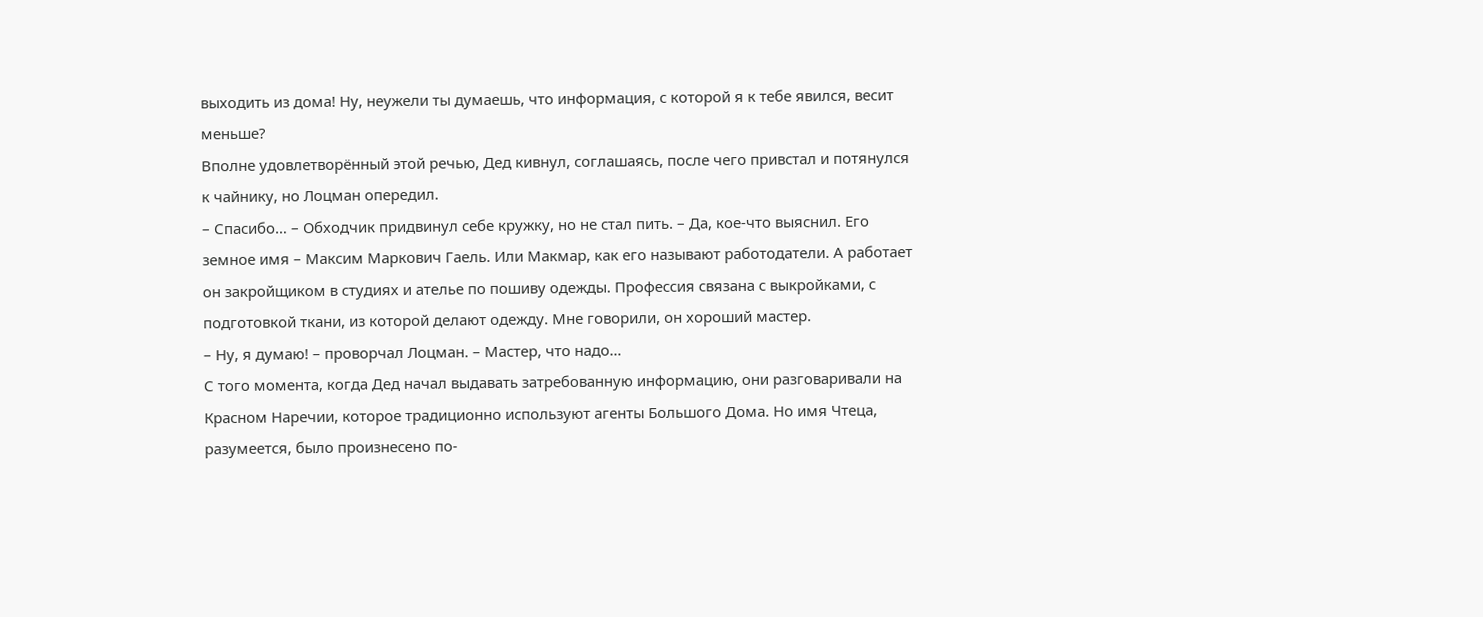выходить из дома! Ну, неужели ты думаешь, что информация, с которой я к тебе явился, весит меньше?
Вполне удовлетворённый этой речью, Дед кивнул, соглашаясь, после чего привстал и потянулся к чайнику, но Лоцман опередил.
– Спасибо… – Обходчик придвинул себе кружку, но не стал пить. – Да, кое-что выяснил. Его земное имя – Максим Маркович Гаель. Или Макмар, как его называют работодатели. А работает он закройщиком в студиях и ателье по пошиву одежды. Профессия связана с выкройками, с подготовкой ткани, из которой делают одежду. Мне говорили, он хороший мастер.
– Ну, я думаю! – проворчал Лоцман. – Мастер, что надо…
С того момента, когда Дед начал выдавать затребованную информацию, они разговаривали на Красном Наречии, которое традиционно используют агенты Большого Дома. Но имя Чтеца, разумеется, было произнесено по-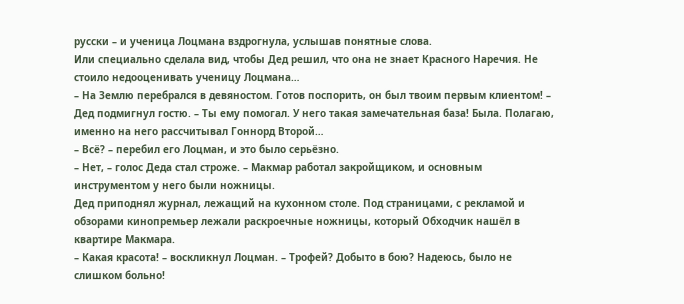русски – и ученица Лоцмана вздрогнула, услышав понятные слова.
Или специально сделала вид, чтобы Дед решил, что она не знает Красного Наречия. Не стоило недооценивать ученицу Лоцмана…
– На Землю перебрался в девяностом. Готов поспорить, он был твоим первым клиентом! – Дед подмигнул гостю. – Ты ему помогал. У него такая замечательная база! Была. Полагаю, именно на него рассчитывал Гоннорд Второй…
– Всё? – перебил его Лоцман, и это было серьёзно.
– Нет, – голос Деда стал строже. – Макмар работал закройщиком, и основным инструментом у него были ножницы.
Дед приподнял журнал, лежащий на кухонном столе. Под страницами, с рекламой и обзорами кинопремьер лежали раскроечные ножницы, который Обходчик нашёл в квартире Макмара.
– Какая красота! – воскликнул Лоцман. – Трофей? Добыто в бою? Надеюсь, было не слишком больно!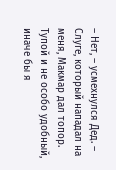– Нет, – усмехнулся Дед. – Слуге, который нападал на меня, Макмар дал топор. Тупой и не особо удобный, иначе бы я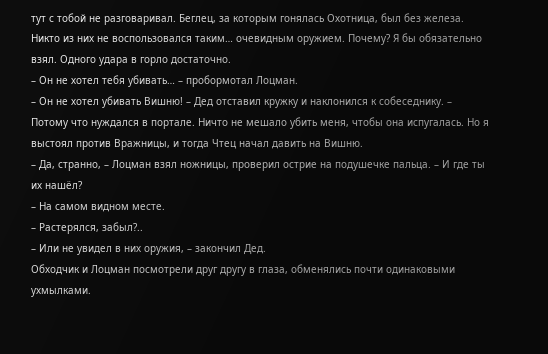тут с тобой не разговаривал. Беглец, за которым гонялась Охотница, был без железа. Никто из них не воспользовался таким… очевидным оружием. Почему? Я бы обязательно взял. Одного удара в горло достаточно.
– Он не хотел тебя убивать… – пробормотал Лоцман.
– Он не хотел убивать Вишню! – Дед отставил кружку и наклонился к собеседнику. – Потому что нуждался в портале. Ничто не мешало убить меня, чтобы она испугалась. Но я выстоял против Вражницы, и тогда Чтец начал давить на Вишню.
– Да, странно, – Лоцман взял ножницы, проверил острие на подушечке пальца. – И где ты их нашёл?
– На самом видном месте.
– Растерялся, забыл?..
– Или не увидел в них оружия, – закончил Дед.
Обходчик и Лоцман посмотрели друг другу в глаза, обменялись почти одинаковыми ухмылками.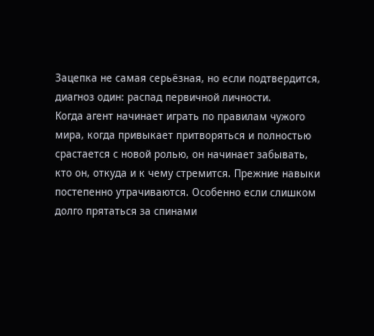Зацепка не самая серьёзная, но если подтвердится, диагноз один: распад первичной личности.
Когда агент начинает играть по правилам чужого мира, когда привыкает притворяться и полностью срастается с новой ролью, он начинает забывать, кто он, откуда и к чему стремится. Прежние навыки постепенно утрачиваются. Особенно если слишком долго прятаться за спинами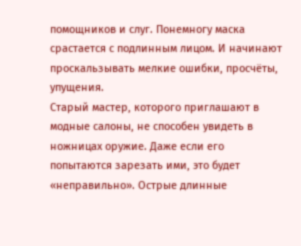помощников и слуг. Понемногу маска срастается с подлинным лицом. И начинают проскальзывать мелкие ошибки, просчёты, упущения.
Старый мастер, которого приглашают в модные салоны, не способен увидеть в ножницах оружие. Даже если его попытаются зарезать ими, это будет «неправильно». Острые длинные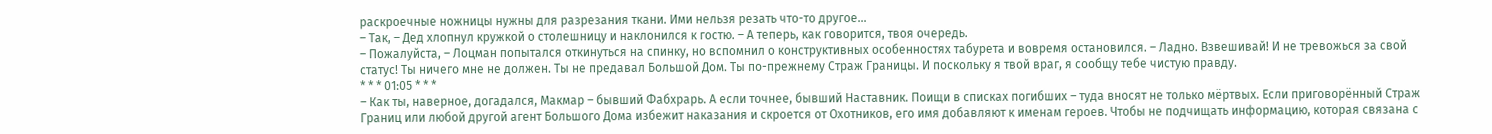раскроечные ножницы нужны для разрезания ткани. Ими нельзя резать что-то другое…
– Так, – Дед хлопнул кружкой о столешницу и наклонился к гостю. – А теперь, как говорится, твоя очередь.
– Пожалуйста, – Лоцман попытался откинуться на спинку, но вспомнил о конструктивных особенностях табурета и вовремя остановился. – Ладно. Взвешивай! И не тревожься за свой статус! Ты ничего мне не должен. Ты не предавал Большой Дом. Ты по-прежнему Страж Границы. И поскольку я твой враг, я сообщу тебе чистую правду.
* * * 01:05 * * *
– Как ты, наверное, догадался, Макмар – бывший Фабхрарь. А если точнее, бывший Наставник. Поищи в списках погибших – туда вносят не только мёртвых. Если приговорённый Страж Границ или любой другой агент Большого Дома избежит наказания и скроется от Охотников, его имя добавляют к именам героев. Чтобы не подчищать информацию, которая связана с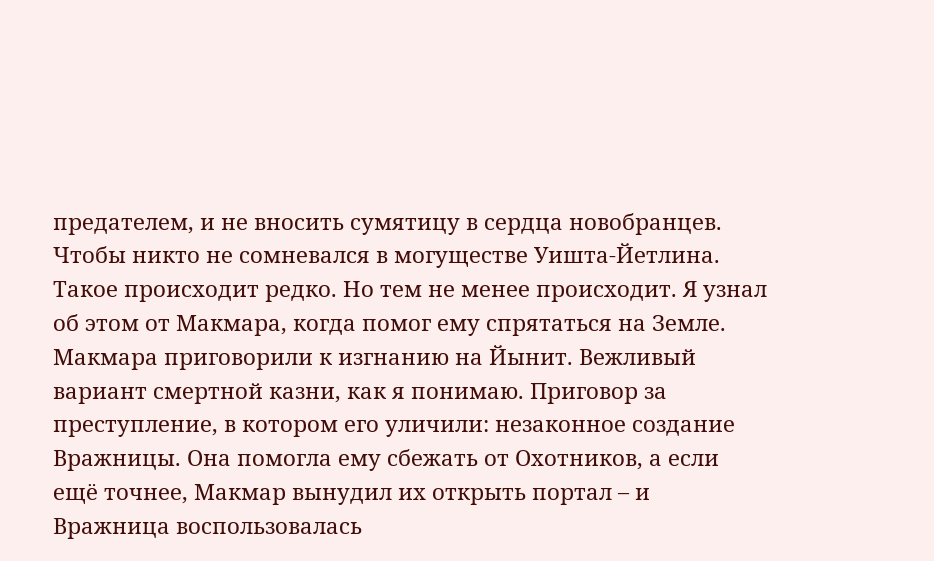предателем, и не вносить сумятицу в сердца новобранцев. Чтобы никто не сомневался в могуществе Уишта-Йетлина. Такое происходит редко. Но тем не менее происходит. Я узнал об этом от Макмара, когда помог ему спрятаться на Земле.
Макмара приговорили к изгнанию на Йынит. Вежливый вариант смертной казни, как я понимаю. Приговор за преступление, в котором его уличили: незаконное создание Вражницы. Она помогла ему сбежать от Охотников, а если ещё точнее, Макмар вынудил их открыть портал – и Вражница воспользовалась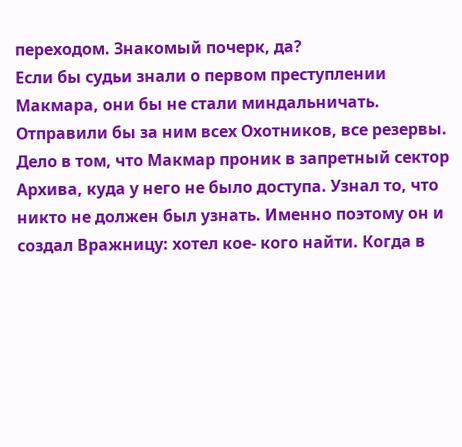переходом. Знакомый почерк, да?
Если бы судьи знали о первом преступлении Макмара, они бы не стали миндальничать. Отправили бы за ним всех Охотников, все резервы. Дело в том, что Макмар проник в запретный сектор Архива, куда у него не было доступа. Узнал то, что никто не должен был узнать. Именно поэтому он и создал Вражницу: хотел кое- кого найти. Когда в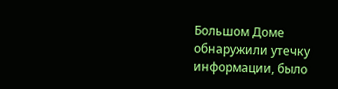Большом Доме обнаружили утечку информации, было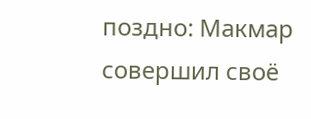поздно: Макмар совершил своё